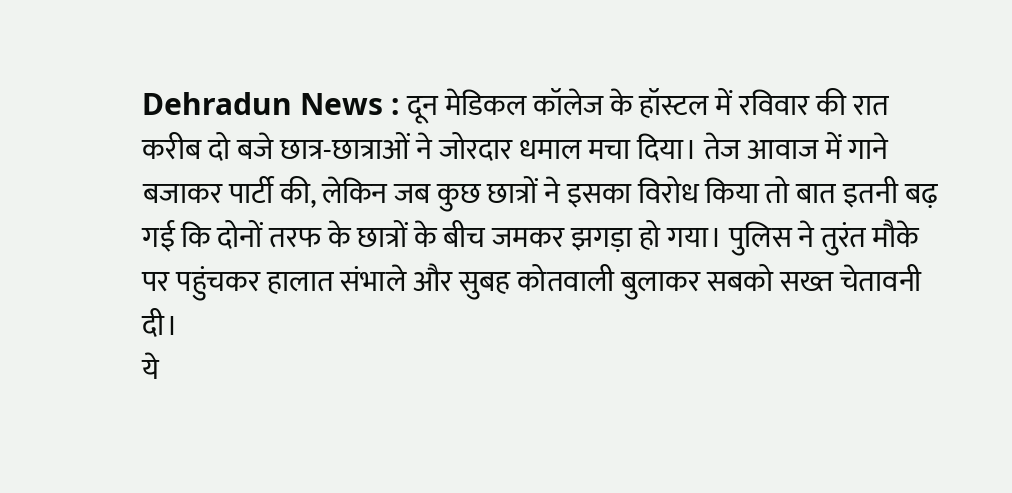Dehradun News : दून मेडिकल कॉलेज के हॉस्टल में रविवार की रात करीब दो बजे छात्र-छात्राओं ने जोरदार धमाल मचा दिया। तेज आवाज में गाने बजाकर पार्टी की, लेकिन जब कुछ छात्रों ने इसका विरोध किया तो बात इतनी बढ़ गई कि दोनों तरफ के छात्रों के बीच जमकर झगड़ा हो गया। पुलिस ने तुरंत मौके पर पहुंचकर हालात संभाले और सुबह कोतवाली बुलाकर सबको सख्त चेतावनी दी।
ये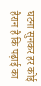घटना सुनकर हर कोई हैरान है कि पढ़ाई का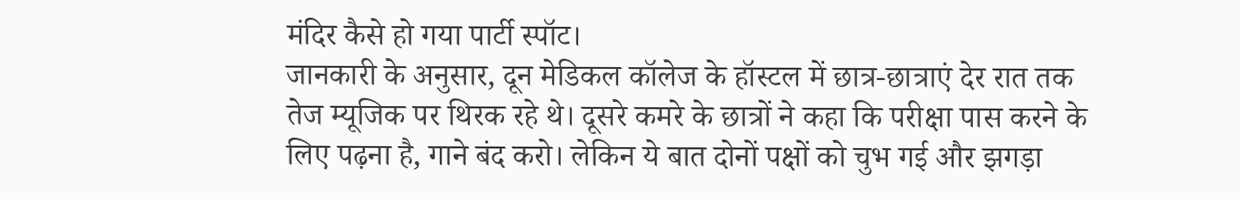मंदिर कैसे हो गया पार्टी स्पॉट।
जानकारी के अनुसार, दून मेडिकल कॉलेज के हॉस्टल में छात्र-छात्राएं देर रात तक तेज म्यूजिक पर थिरक रहे थे। दूसरे कमरे के छात्रों ने कहा कि परीक्षा पास करने के लिए पढ़ना है, गाने बंद करो। लेकिन ये बात दोनों पक्षों को चुभ गई और झगड़ा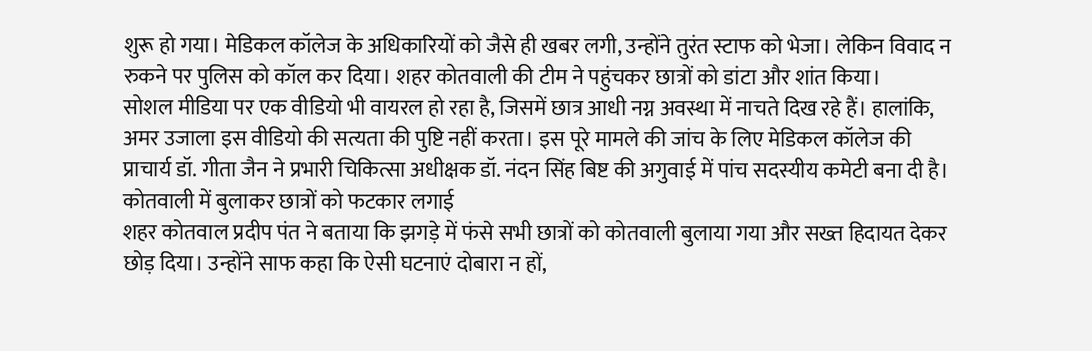शुरू हो गया। मेडिकल कॉलेज के अधिकारियों को जैसे ही खबर लगी, उन्होंने तुरंत स्टाफ को भेजा। लेकिन विवाद न रुकने पर पुलिस को कॉल कर दिया। शहर कोतवाली की टीम ने पहुंचकर छात्रों को डांटा और शांत किया।
सोशल मीडिया पर एक वीडियो भी वायरल हो रहा है, जिसमें छात्र आधी नग्न अवस्था में नाचते दिख रहे हैं। हालांकि, अमर उजाला इस वीडियो की सत्यता की पुष्टि नहीं करता। इस पूरे मामले की जांच के लिए मेडिकल कॉलेज की प्राचार्य डॉ. गीता जैन ने प्रभारी चिकित्सा अधीक्षक डॉ. नंदन सिंह बिष्ट की अगुवाई में पांच सदस्यीय कमेटी बना दी है।
कोतवाली में बुलाकर छात्रों को फटकार लगाई
शहर कोतवाल प्रदीप पंत ने बताया कि झगड़े में फंसे सभी छात्रों को कोतवाली बुलाया गया और सख्त हिदायत देकर छोड़ दिया। उन्होंने साफ कहा कि ऐसी घटनाएं दोबारा न हों,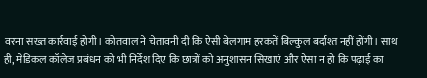वरना सख्त कार्रवाई होगी। कोतवाल ने चेतावनी दी कि ऐसी बेलगाम हरकतें बिल्कुल बर्दाश्त नहीं होंगी। साथ ही, मेडिकल कॉलेज प्रबंधन को भी निर्देश दिए कि छात्रों को अनुशासन सिखाएं और ऐसा न हो कि पढ़ाई का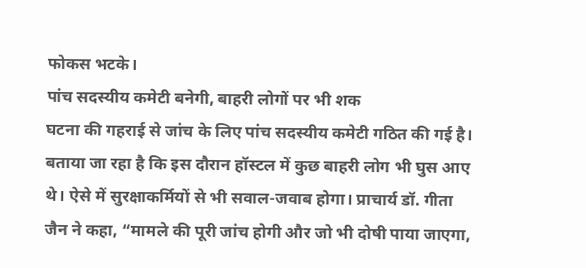फोकस भटके।
पांच सदस्यीय कमेटी बनेगी, बाहरी लोगों पर भी शक
घटना की गहराई से जांच के लिए पांच सदस्यीय कमेटी गठित की गई है। बताया जा रहा है कि इस दौरान हॉस्टल में कुछ बाहरी लोग भी घुस आए थे। ऐसे में सुरक्षाकर्मियों से भी सवाल-जवाब होगा। प्राचार्य डॉ. गीता जैन ने कहा, “मामले की पूरी जांच होगी और जो भी दोषी पाया जाएगा,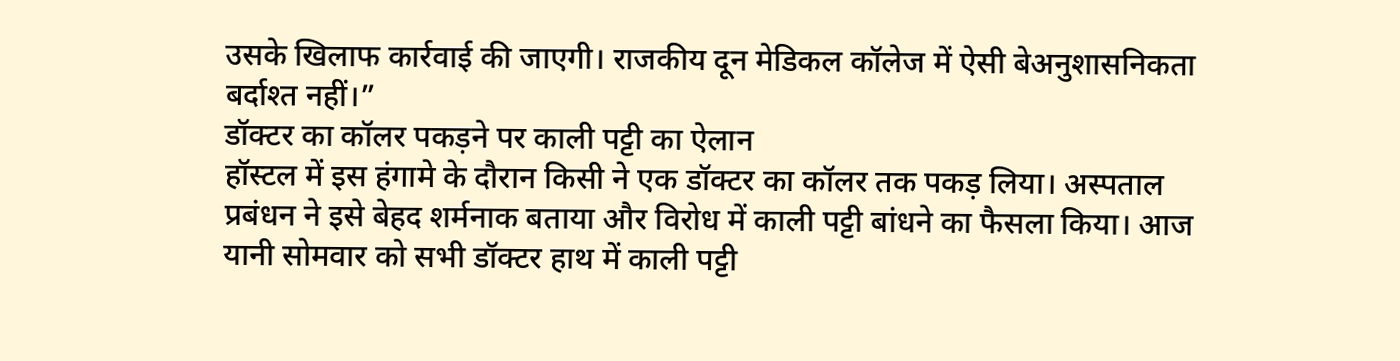उसके खिलाफ कार्रवाई की जाएगी। राजकीय दून मेडिकल कॉलेज में ऐसी बेअनुशासनिकता बर्दाश्त नहीं।”
डॉक्टर का कॉलर पकड़ने पर काली पट्टी का ऐलान
हॉस्टल में इस हंगामे के दौरान किसी ने एक डॉक्टर का कॉलर तक पकड़ लिया। अस्पताल प्रबंधन ने इसे बेहद शर्मनाक बताया और विरोध में काली पट्टी बांधने का फैसला किया। आज यानी सोमवार को सभी डॉक्टर हाथ में काली पट्टी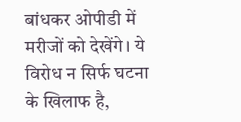बांधकर ओपीडी में मरीजों को देखेंगे। ये विरोध न सिर्फ घटना के खिलाफ है,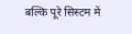बल्कि पूरे सिस्टम में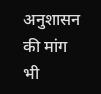अनुशासन की मांग भी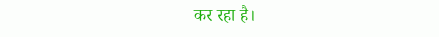कर रहा है।